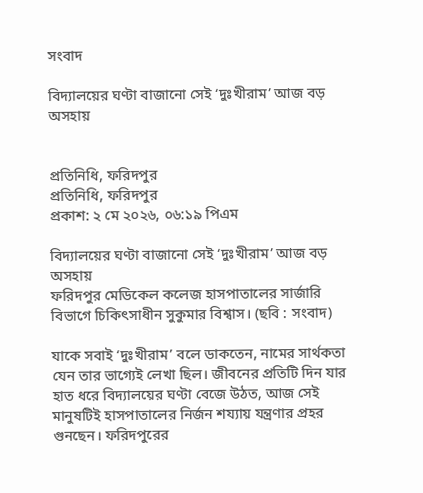সংবাদ

বিদ্যালয়ের ঘণ্টা বাজানো সেই ‘দুঃখীরাম’ আজ বড় অসহায়


প্রতিনিধি, ফরিদপুর
প্রতিনিধি, ফরিদপুর
প্রকাশ: ২ মে ২০২৬, ০৬:১৯ পিএম

বিদ্যালয়ের ঘণ্টা বাজানো সেই ‘দুঃখীরাম’ আজ বড় অসহায়
ফরিদপুর মেডিকেল কলেজ হাসপাতালের সার্জারি বিভাগে চিকিৎসাধীন সুকুমার বিশ্বাস। (ছবি : সংবাদ)

যাকে সবাই ‘দুঃখীরাম’ বলে ডাকতেন, নামের সার্থকতা যেন তার ভাগ্যেই লেখা ছিল। জীবনের প্রতিটি দিন যার হাত ধরে বিদ্যালয়ের ঘণ্টা বেজে উঠত, আজ সেই মানুষটিই হাসপাতালের নির্জন শয্যায় যন্ত্রণার প্রহর গুনছেন। ফরিদপুরের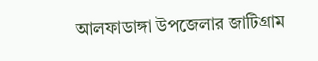আলফাডাঙ্গা উপজেলার জাটিগ্রাম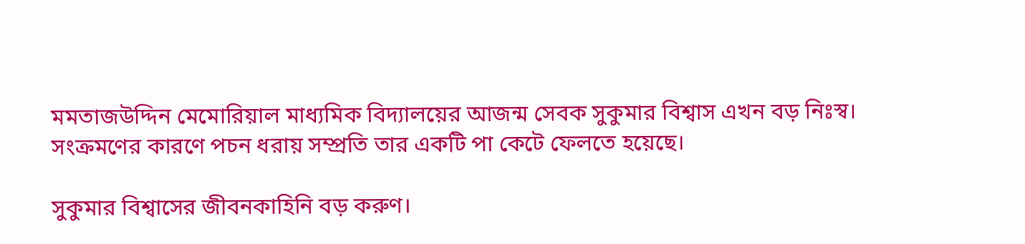মমতাজউদ্দিন মেমোরিয়াল মাধ্যমিক বিদ্যালয়ের আজন্ম সেবক সুকুমার বিশ্বাস এখন বড় নিঃস্ব। সংক্রমণের কারণে পচন ধরায় সম্প্রতি তার একটি পা কেটে ফেলতে হয়েছে।

সুকুমার বিশ্বাসের জীবনকাহিনি বড় করুণ।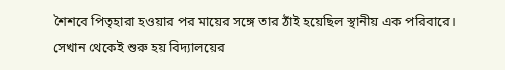শৈশবে পিতৃহারা হওয়ার পর মায়ের সঙ্গে তার ঠাঁই হয়েছিল স্থানীয় এক পরিবারে। সেখান থেকেই শুরু হয় বিদ্যালয়ের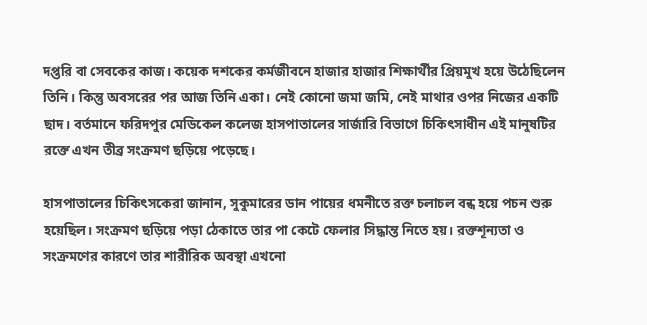দপ্তরি বা সেবকের কাজ। কয়েক দশকের কর্মজীবনে হাজার হাজার শিক্ষার্থীর প্রিয়মুখ হয়ে উঠেছিলেন তিনি। কিন্তু অবসরের পর আজ তিনি একা। নেই কোনো জমা জমি, নেই মাথার ওপর নিজের একটি ছাদ। বর্তমানে ফরিদপুর মেডিকেল কলেজ হাসপাতালের সার্জারি বিভাগে চিকিৎসাধীন এই মানুষটির রক্তে এখন তীব্র সংক্রমণ ছড়িয়ে পড়েছে।

হাসপাতালের চিকিৎসকেরা জানান, সুকুমারের ডান পায়ের ধমনীতে রক্ত চলাচল বন্ধ হয়ে পচন শুরু হয়েছিল। সংক্রমণ ছড়িয়ে পড়া ঠেকাতে তার পা কেটে ফেলার সিদ্ধান্ত নিতে হয়। রক্তশূন্যতা ও সংক্রমণের কারণে তার শারীরিক অবস্থা এখনো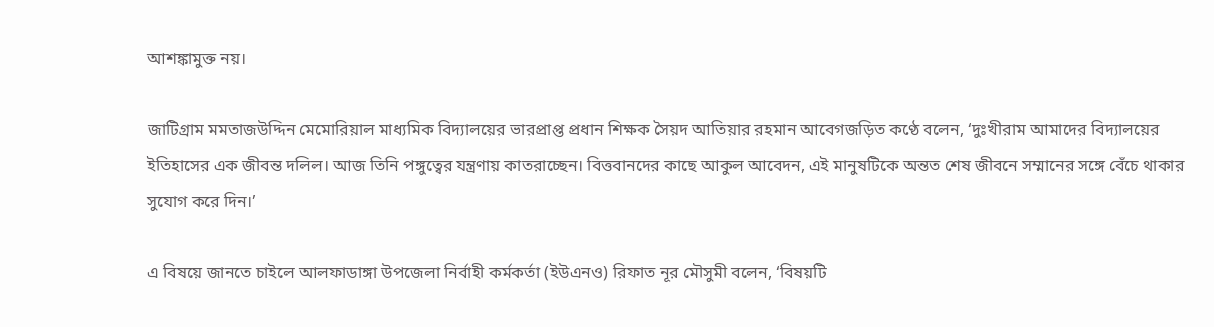আশঙ্কামুক্ত নয়।

জাটিগ্রাম মমতাজউদ্দিন মেমোরিয়াল মাধ্যমিক বিদ্যালয়ের ভারপ্রাপ্ত প্রধান শিক্ষক সৈয়দ আতিয়ার রহমান আবেগজড়িত কণ্ঠে বলেন, ‘দুঃখীরাম আমাদের বিদ্যালয়ের ইতিহাসের এক জীবন্ত দলিল। আজ তিনি পঙ্গুত্বের যন্ত্রণায় কাতরাচ্ছেন। বিত্তবানদের কাছে আকুল আবেদন, এই মানুষটিকে অন্তত শেষ জীবনে সম্মানের সঙ্গে বেঁচে থাকার সুযোগ করে দিন।’

এ বিষয়ে জানতে চাইলে আলফাডাঙ্গা উপজেলা নির্বাহী কর্মকর্তা (ইউএনও) রিফাত নূর মৌসুমী বলেন, ‘বিষয়টি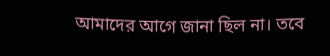আমাদের আগে জানা ছিল না। তবে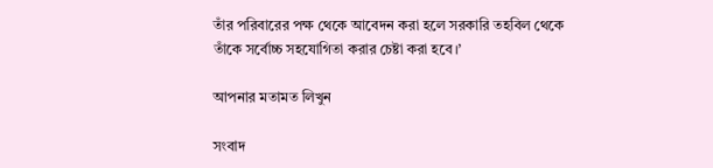তাঁর পরিবারের পক্ষ থেকে আবেদন করা হলে সরকারি তহবিল থেকে তাঁকে সর্বোচ্চ সহযোগিতা করার চেষ্টা করা হবে।’

আপনার মতামত লিখুন

সংবাদ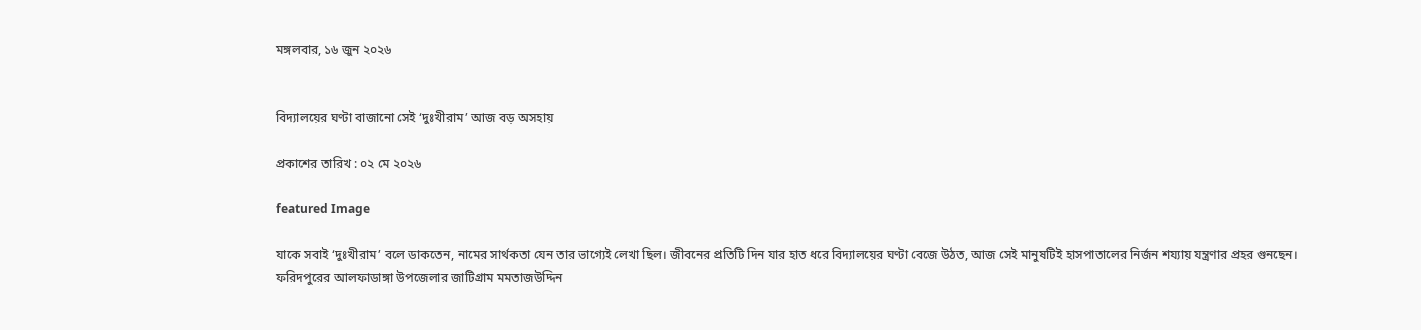মঙ্গলবার, ১৬ জুন ২০২৬


বিদ্যালয়ের ঘণ্টা বাজানো সেই ‘দুঃখীরাম’ আজ বড় অসহায়

প্রকাশের তারিখ : ০২ মে ২০২৬

featured Image

যাকে সবাই ‘দুঃখীরাম’ বলে ডাকতেন, নামের সার্থকতা যেন তার ভাগ্যেই লেখা ছিল। জীবনের প্রতিটি দিন যার হাত ধরে বিদ্যালয়ের ঘণ্টা বেজে উঠত, আজ সেই মানুষটিই হাসপাতালের নির্জন শয্যায় যন্ত্রণার প্রহর গুনছেন। ফরিদপুরের আলফাডাঙ্গা উপজেলার জাটিগ্রাম মমতাজউদ্দিন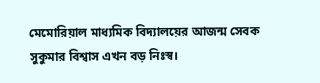মেমোরিয়াল মাধ্যমিক বিদ্যালয়ের আজন্ম সেবক সুকুমার বিশ্বাস এখন বড় নিঃস্ব।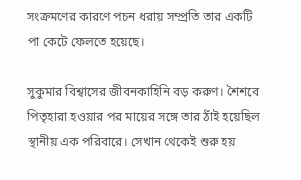সংক্রমণের কারণে পচন ধরায় সম্প্রতি তার একটি পা কেটে ফেলতে হয়েছে।

সুকুমার বিশ্বাসের জীবনকাহিনি বড় করুণ। শৈশবে পিতৃহারা হওয়ার পর মায়ের সঙ্গে তার ঠাঁই হয়েছিল স্থানীয় এক পরিবারে। সেখান থেকেই শুরু হয়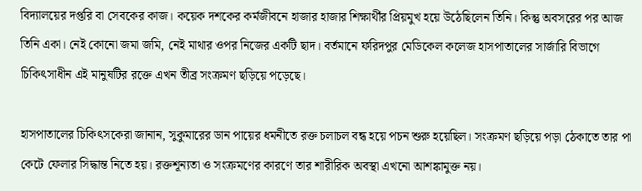বিদ্যালয়ের দপ্তরি বা সেবকের কাজ। কয়েক দশকের কর্মজীবনে হাজার হাজার শিক্ষার্থীর প্রিয়মুখ হয়ে উঠেছিলেন তিনি। কিন্তু অবসরের পর আজ তিনি একা। নেই কোনো জমা জমি, নেই মাথার ওপর নিজের একটি ছাদ। বর্তমানে ফরিদপুর মেডিকেল কলেজ হাসপাতালের সার্জারি বিভাগে চিকিৎসাধীন এই মানুষটির রক্তে এখন তীব্র সংক্রমণ ছড়িয়ে পড়েছে।

হাসপাতালের চিকিৎসকেরা জানান, সুকুমারের ডান পায়ের ধমনীতে রক্ত চলাচল বন্ধ হয়ে পচন শুরু হয়েছিল। সংক্রমণ ছড়িয়ে পড়া ঠেকাতে তার পা কেটে ফেলার সিদ্ধান্ত নিতে হয়। রক্তশূন্যতা ও সংক্রমণের কারণে তার শারীরিক অবস্থা এখনো আশঙ্কামুক্ত নয়।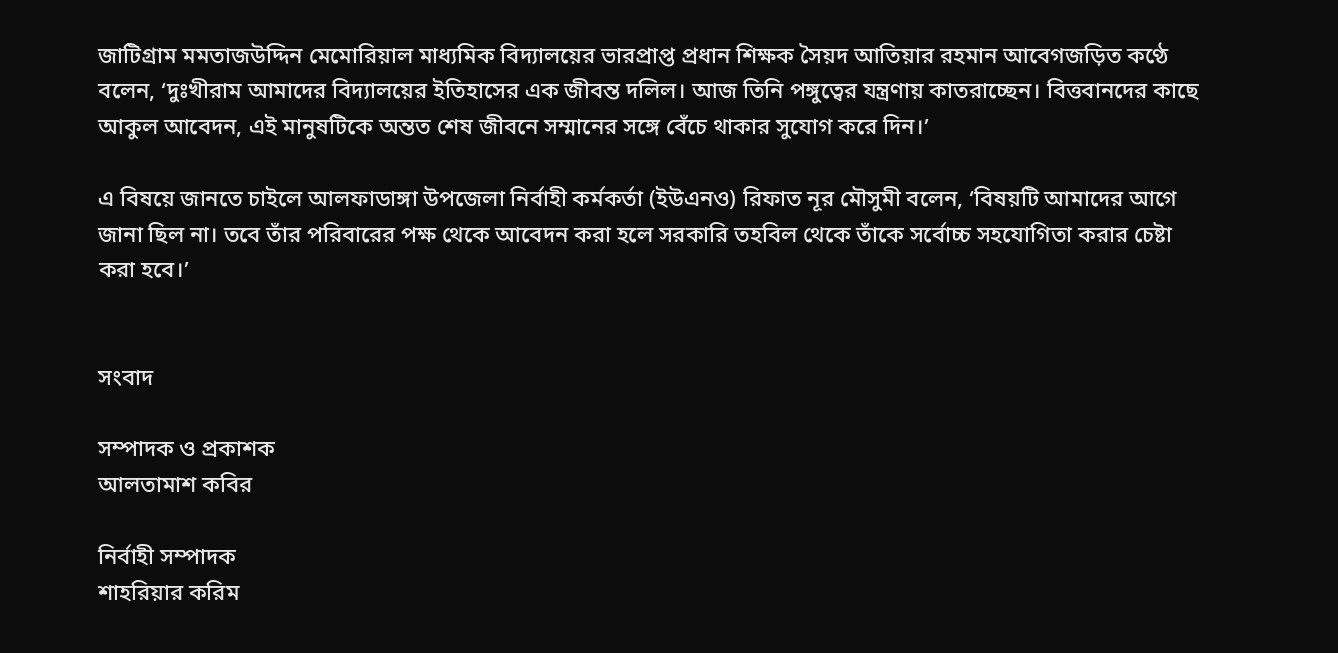জাটিগ্রাম মমতাজউদ্দিন মেমোরিয়াল মাধ্যমিক বিদ্যালয়ের ভারপ্রাপ্ত প্রধান শিক্ষক সৈয়দ আতিয়ার রহমান আবেগজড়িত কণ্ঠে বলেন, ‘দুঃখীরাম আমাদের বিদ্যালয়ের ইতিহাসের এক জীবন্ত দলিল। আজ তিনি পঙ্গুত্বের যন্ত্রণায় কাতরাচ্ছেন। বিত্তবানদের কাছে আকুল আবেদন, এই মানুষটিকে অন্তত শেষ জীবনে সম্মানের সঙ্গে বেঁচে থাকার সুযোগ করে দিন।’

এ বিষয়ে জানতে চাইলে আলফাডাঙ্গা উপজেলা নির্বাহী কর্মকর্তা (ইউএনও) রিফাত নূর মৌসুমী বলেন, ‘বিষয়টি আমাদের আগে জানা ছিল না। তবে তাঁর পরিবারের পক্ষ থেকে আবেদন করা হলে সরকারি তহবিল থেকে তাঁকে সর্বোচ্চ সহযোগিতা করার চেষ্টা করা হবে।’


সংবাদ

সম্পাদক ও প্রকাশক
আলতামাশ কবির

নির্বাহী সম্পাদক
শাহরিয়ার করিম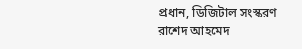প্রধান, ডিজিটাল সংস্করণ
রাশেদ আহমেদ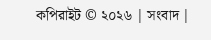কপিরাইট © ২০২৬ | সংবাদ |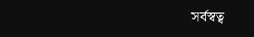সর্বস্বত্ব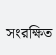সংরক্ষিত